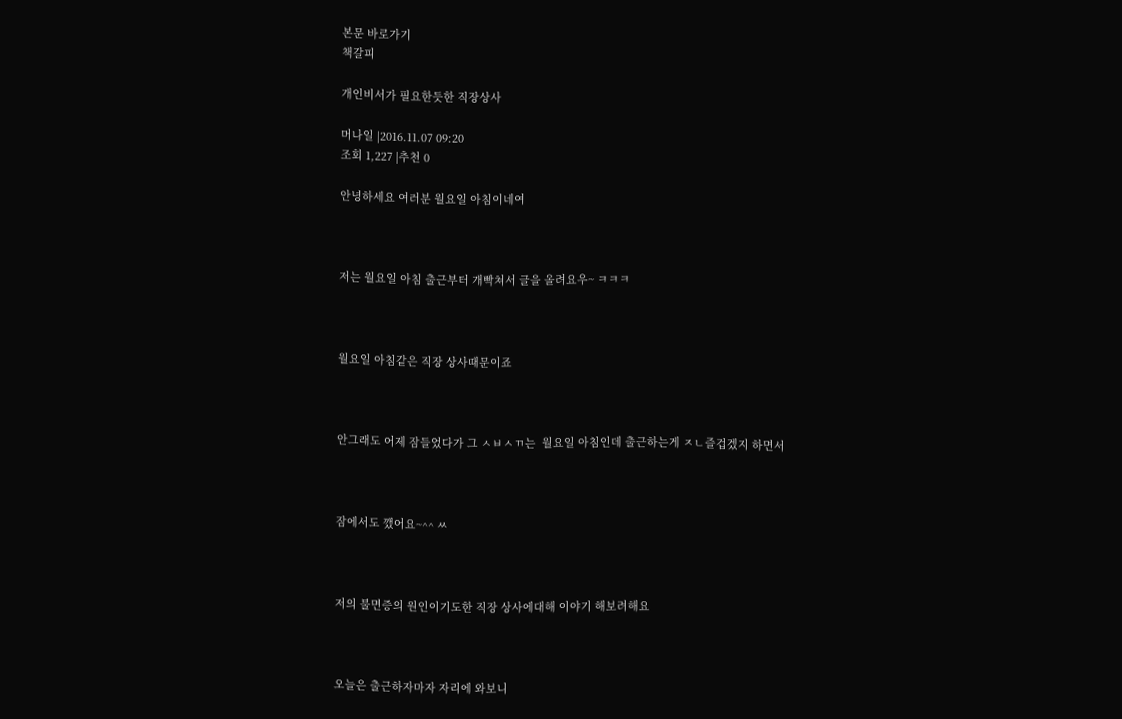본문 바로가기
책갈피

개인비서가 필요한듯한 직장상사

머나일 |2016.11.07 09:20
조회 1,227 |추천 0

안녕하세요 여러분 월요일 아침이네여



저는 월요일 아침 출근부터 개빡쳐서 글을 올려요우~ ㅋㅋㅋ



월요일 아침같은 직장 상사때문이죠



안그래도 어제 잠들었다가 그 ㅅㅂㅅㄲ는  월요일 아침인데 출근하는게 ㅈㄴ즐겁겠지 하면서



잠에서도 깼어요~^^ ㅆ



저의 불면증의 원인이기도한 직장 상사에대해 이야기 해보려해요



오늘은 출근하자마자 자리에 와보니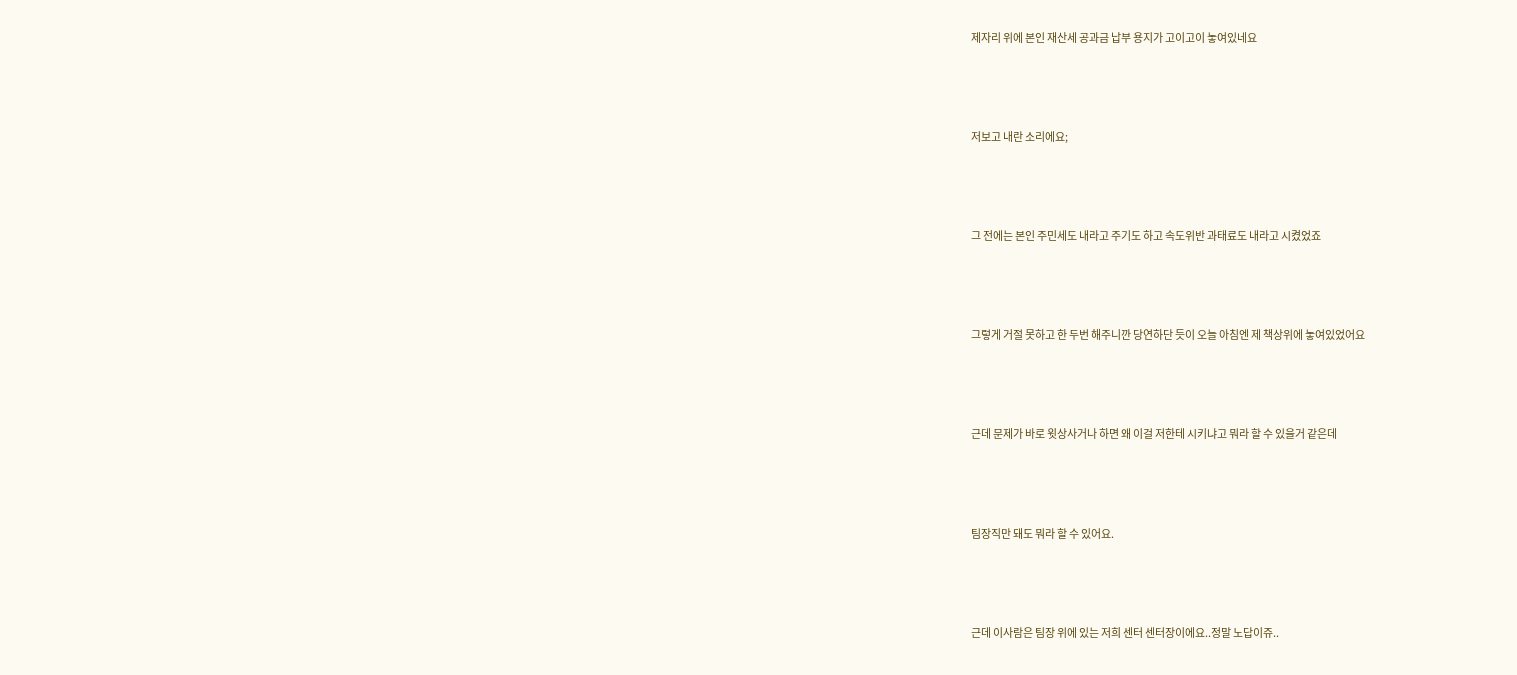제자리 위에 본인 재산세 공과금 납부 용지가 고이고이 놓여있네요



저보고 내란 소리에요;



그 전에는 본인 주민세도 내라고 주기도 하고 속도위반 과태료도 내라고 시켰었죠



그렇게 거절 못하고 한 두번 해주니깐 당연하단 듯이 오늘 아침엔 제 책상위에 놓여있었어요



근데 문제가 바로 윗상사거나 하면 왜 이걸 저한테 시키냐고 뭐라 할 수 있을거 같은데



팀장직만 돼도 뭐라 할 수 있어요.



근데 이사람은 팀장 위에 있는 저희 센터 센터장이에요..정말 노답이쥬..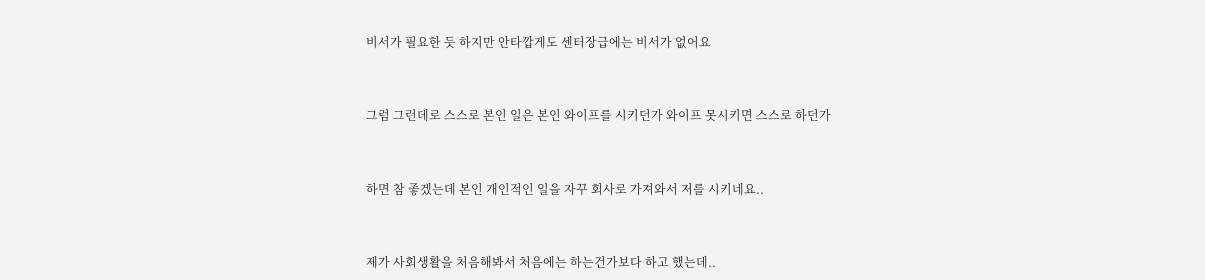비서가 필요한 듯 하지만 안타깝게도 센터장급에는 비서가 없어요



그럼 그런데로 스스로 본인 일은 본인 와이프를 시키던가 와이프 못시키면 스스로 하던가



하면 참 좋겠는데 본인 개인적인 일을 자꾸 회사로 가져와서 저를 시키네요..



제가 사회생활을 처음해봐서 처음에는 하는건가보다 하고 했는데..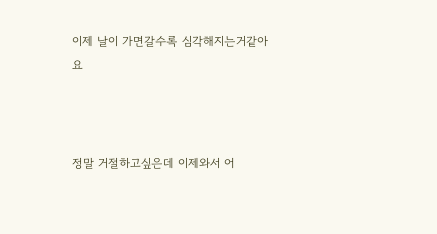이제 날이 가면갈수록 심각해지는거같아요



정말 거절하고싶은데 이제와서 어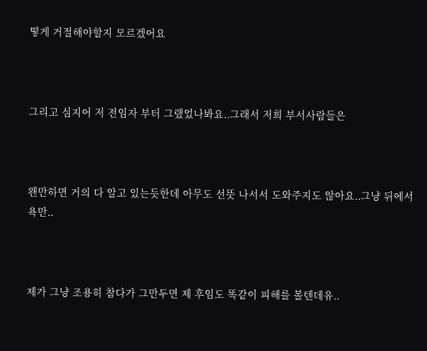떻게 거절해야할지 모르겠어요



그리고 심지어 저 전임자 부터 그랬었나봐요..그래서 저희 부서사람들은



왠만하면 거의 다 알고 있는듯한데 아무도 선뜻 나서서 도와주지도 않아요..그냥 뒤에서 욕만..



제가 그냥 조용히 참다가 그만두면 제 후임도 똑같이 피해를 볼텐데유..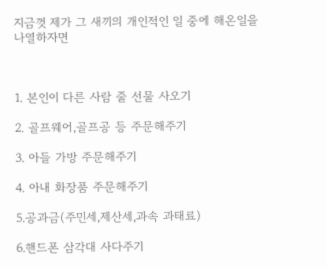지금껏 제가 그 새끼의 개인적인 일 중에 해온일을 나열하자면



1. 본인이 다른 사람 줄 선물 사오기

2. 골프웨어,골프공 등 주문해주기

3. 아들 가방 주문해주기

4. 아내 화장품 주문해주기

5.공과금(주민세,제산세,과속 과태료)

6.핸드폰 삼각대 사다주기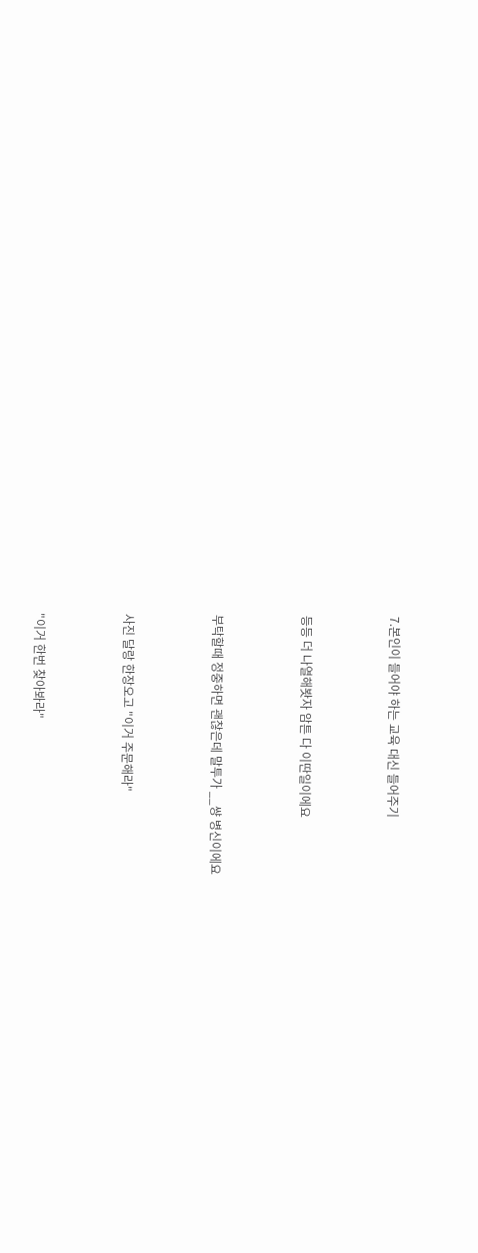7.본인이 들어야 하는 교육 대신 들어주기



등등 더 나열해봣자 암튼 다 이딴일이에요



부탁할때 정중하면 괜찮은데 말투가 __썅 병신이에요



사진 달랑 한장오고 "이거 주문해라"



"이거 한번 찾아봐라"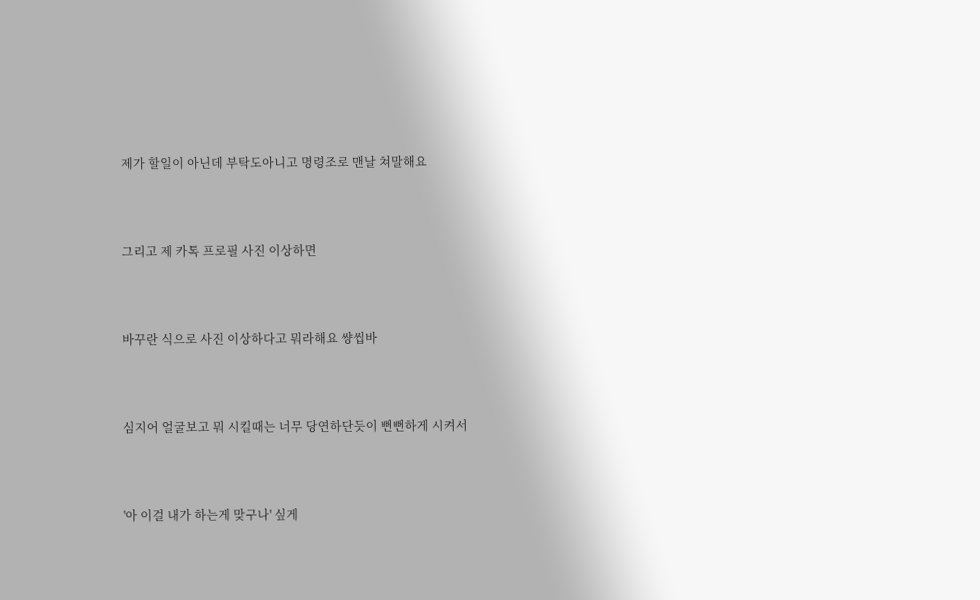제가 할일이 아닌데 부탁도아니고 명령조로 맨날 쳐말해요



그리고 제 카톡 프로필 사진 이상하면



바꾸란 식으로 사진 이상하다고 뭐라해요 썅씹바



심지어 얼굴보고 뭐 시킬때는 너무 당연하단듯이 뻔뻔하게 시켜서



'아 이걸 내가 하는게 맞구나' 싶게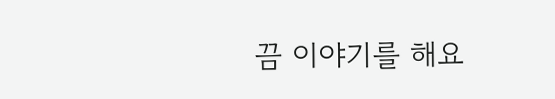끔 이야기를 해요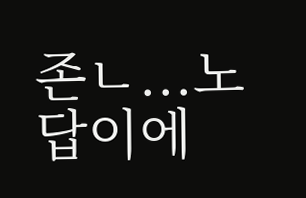존ㄴ...노답이에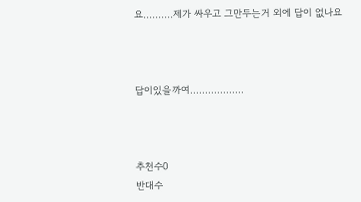요..........제가 싸우고 그만두는거 외에 답이 없나요



답이있을까여..................



추천수0
반대수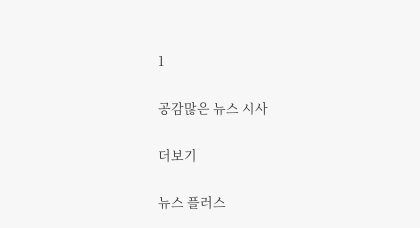1

공감많은 뉴스 시사

더보기

뉴스 플러스